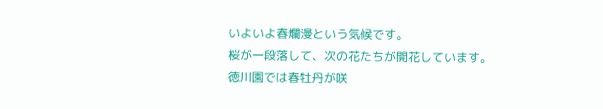いよいよ春爛漫という気候です。
桜が一段落して、次の花たちが開花しています。
徳川園では春牡丹が咲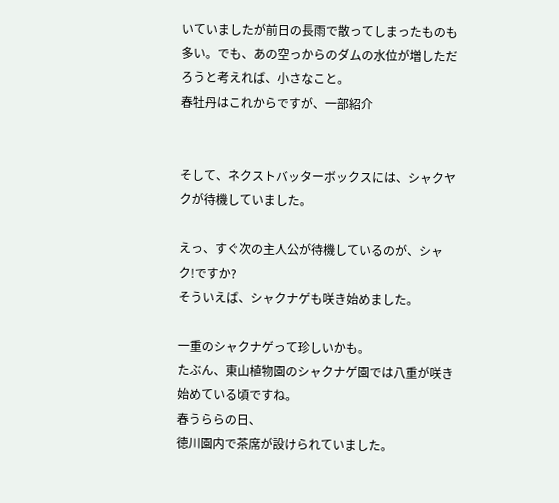いていましたが前日の長雨で散ってしまったものも多い。でも、あの空っからのダムの水位が増しただろうと考えれば、小さなこと。
春牡丹はこれからですが、一部紹介


そして、ネクストバッターボックスには、シャクヤクが待機していました。

えっ、すぐ次の主人公が待機しているのが、シャク!ですか?
そういえば、シャクナゲも咲き始めました。

一重のシャクナゲって珍しいかも。
たぶん、東山植物園のシャクナゲ園では八重が咲き始めている頃ですね。
春うららの日、
徳川園内で茶席が設けられていました。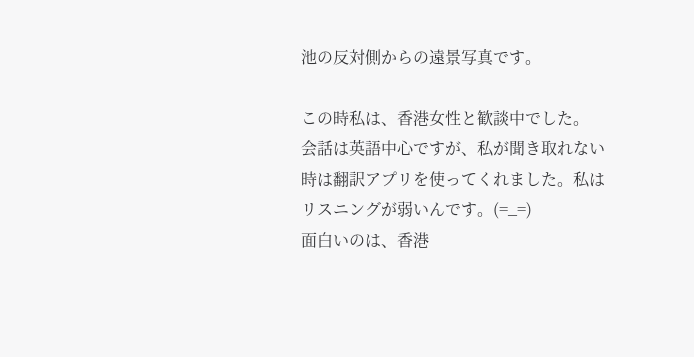池の反対側からの遠景写真です。

この時私は、香港女性と歓談中でした。
会話は英語中心ですが、私が聞き取れない時は翻訳アプリを使ってくれました。私はリスニングが弱いんです。(=_=)
面白いのは、香港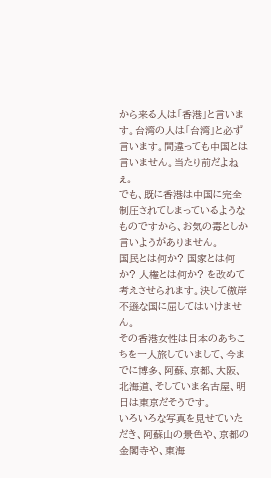から来る人は「香港」と言います。台湾の人は「台湾」と必ず言います。間違っても中国とは言いません。当たり前だよねぇ。
でも、既に香港は中国に完全制圧されてしまっているようなものですから、お気の毒としか言いようがありません。
国民とは何か? 国家とは何か? 人権とは何か? を改めて考えさせられます。決して傲岸不遜な国に屈してはいけません。
その香港女性は日本のあちこちを一人旅していまして、今までに博多、阿蘇、京都、大阪、北海道、そしていま名古屋、明日は東京だそうです。
いろいろな写真を見せていただき、阿蘇山の景色や、京都の金閣寺や、東海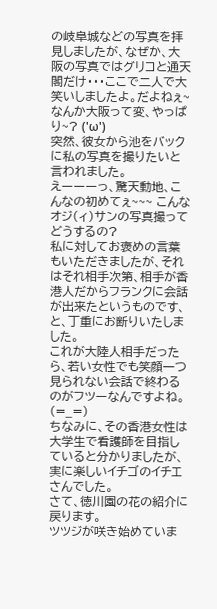の岐阜城などの写真を拝見しましたが、なぜか、大阪の写真ではグリコと通天閣だけ・・・ここで二人で大笑いしましたよ。だよねぇ~ なんか大阪って変、やっぱり~? ('ω')
突然、彼女から池をバックに私の写真を撮りたいと言われました。
えーーーっ、驚天動地、こんなの初めてぇ~~~ こんなオジ(ィ)サンの写真撮ってどうするの?
私に対してお褒めの言葉もいただきましたが、それはそれ相手次第、相手が香港人だからフランクに会話が出来たというものです、と、丁重にお断りいたしました。
これが大陸人相手だったら、若い女性でも笑顔一つ見られない会話で終わるのがフツーなんですよね。(=_=)
ちなみに、その香港女性は大学生で看護師を目指していると分かりましたが、実に楽しいイチゴのイチエさんでした。
さて、徳川園の花の紹介に戻ります。
ツツジが咲き始めていま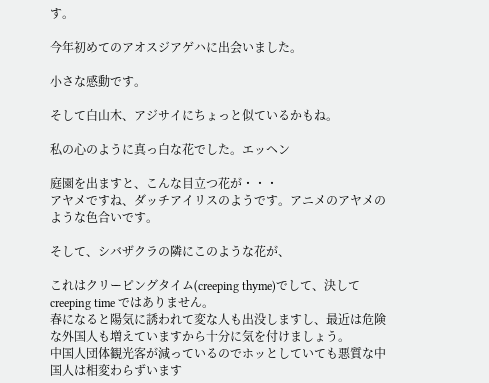す。

今年初めてのアオスジアゲハに出会いました。

小さな感動です。

そして白山木、アジサイにちょっと似ているかもね。

私の心のように真っ白な花でした。エッヘン

庭園を出ますと、こんな目立つ花が・・・
アヤメですね、ダッチアイリスのようです。アニメのアヤメのような色合いです。

そして、シバザクラの隣にこのような花が、

これはクリーピングタイム(creeping thyme)でして、決して creeping time ではありません。
春になると陽気に誘われて変な人も出没しますし、最近は危険な外国人も増えていますから十分に気を付けましょう。
中国人団体観光客が減っているのでホッとしていても悪質な中国人は相変わらずいます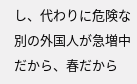し、代わりに危険な別の外国人が急増中だから、春だから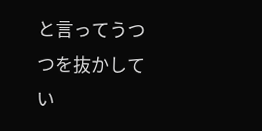と言ってうつつを抜かしてい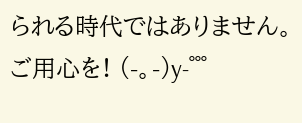られる時代ではありません。
ご用心を! (-。-)y-゜゜゜